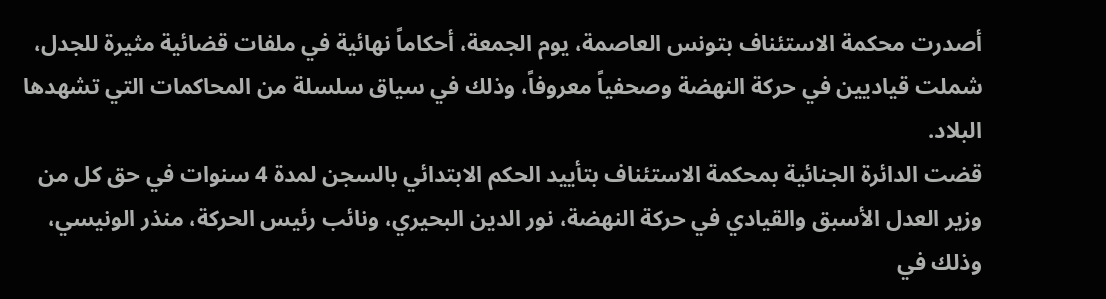أصدرت محكمة الاستئناف بتونس العاصمة، يوم الجمعة، أحكاماً نهائية في ملفات قضائية مثيرة للجدل، شملت قياديين في حركة النهضة وصحفياً معروفاً، وذلك في سياق سلسلة من المحاكمات التي تشهدها البلاد.
قضت الدائرة الجنائية بمحكمة الاستئناف بتأييد الحكم الابتدائي بالسجن لمدة 4 سنوات في حق كل من وزير العدل الأسبق والقيادي في حركة النهضة، نور الدين البحيري، ونائب رئيس الحركة، منذر الونيسي، وذلك في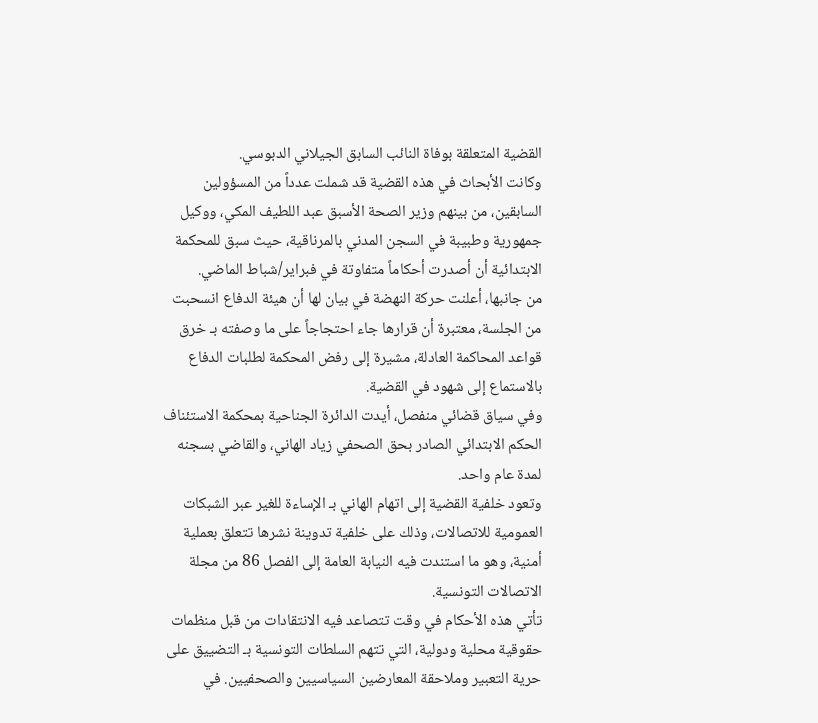القضية المتعلقة بوفاة النائب السابق الجيلاني الدبوسي.
وكانت الأبحاث في هذه القضية قد شملت عدداً من المسؤولين السابقين، من بينهم وزير الصحة الأسبق عبد اللطيف المكي، ووكيل جمهورية وطبيبة في السجن المدني بالمرناقية، حيث سبق للمحكمة الابتدائية أن أصدرت أحكاماً متفاوتة في فبراير/شباط الماضي.
من جانبها، أعلنت حركة النهضة في بيان لها أن هيئة الدفاع انسحبت من الجلسة، معتبرة أن قرارها جاء احتجاجاً على ما وصفته بـ خرق قواعد المحاكمة العادلة، مشيرة إلى رفض المحكمة لطلبات الدفاع بالاستماع إلى شهود في القضية.
وفي سياق قضائي منفصل، أيدت الدائرة الجناحية بمحكمة الاستئناف الحكم الابتدائي الصادر بحق الصحفي زياد الهاني، والقاضي بسجنه لمدة عام واحد.
وتعود خلفية القضية إلى اتهام الهاني بـ الإساءة للغير عبر الشبكات العمومية للاتصالات، وذلك على خلفية تدوينة نشرها تتعلق بعملية أمنية، وهو ما استندت فيه النيابة العامة إلى الفصل 86 من مجلة الاتصالات التونسية.
تأتي هذه الأحكام في وقت تتصاعد فيه الانتقادات من قبل منظمات حقوقية محلية ودولية، التي تتهم السلطات التونسية بـ التضييق على حرية التعبير وملاحقة المعارضين السياسيين والصحفيين. في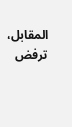المقابل، ترفض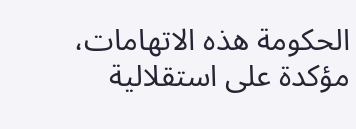الحكومة هذه الاتهامات، مؤكدة على استقلالية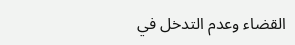القضاء وعدم التدخل في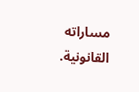مساراته القانونية.